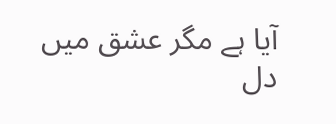آیا ہے مگر عشق میں دل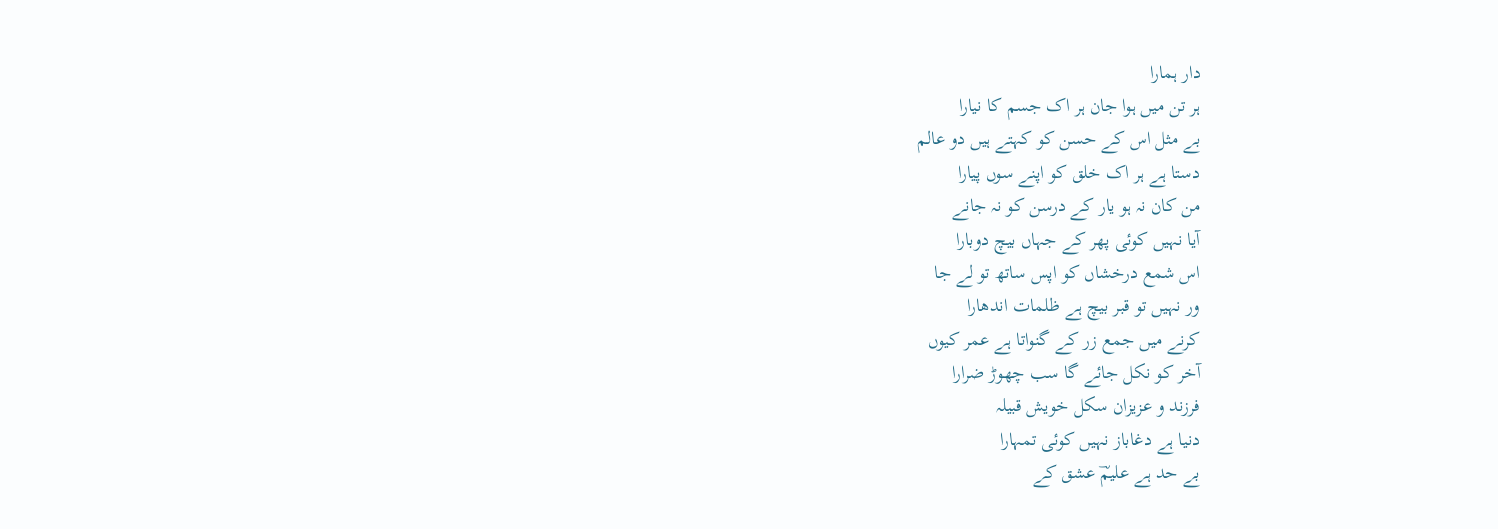دار ہمارا
ہر تن میں ہوا جان ہر اک جسم کا نیارا
بے مثل اس کے حسن کو کہتے ہیں دو عالم
دستا ہے ہر اک خلق کو اپنے سوں پیارا
من کان نہ ہو یار کے درسن کو نہ جانے
آیا نہیں کوئی پھر کے جہاں بیچ دوبارا
اس شمع درخشاں کو اپس ساتھ تو لے جا
ور نہیں تو قبر بیچ ہے ظلمات اندھارا
کرنے میں جمع زر کے گنواتا ہے عمر کیوں
آخر کو نکل جائے گا سب چھوڑ ضرارا
فرزند و عزیزان سکل خویش قبیلہ
دنیا ہے دغاباز نہیں کوئی تمہارا
بے حد ہے علیمؔ عشق کے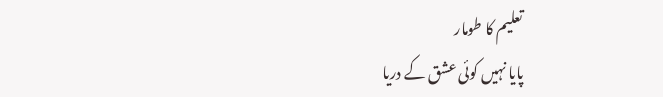تعلیم کا طومار
پایا نہیں کوئی عشق کے دریا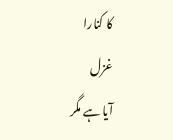کا کنارا
غزل
آیا ہے مگر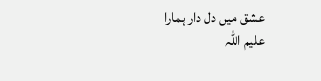عشق میں دل دار ہمارا
علیم اللہ